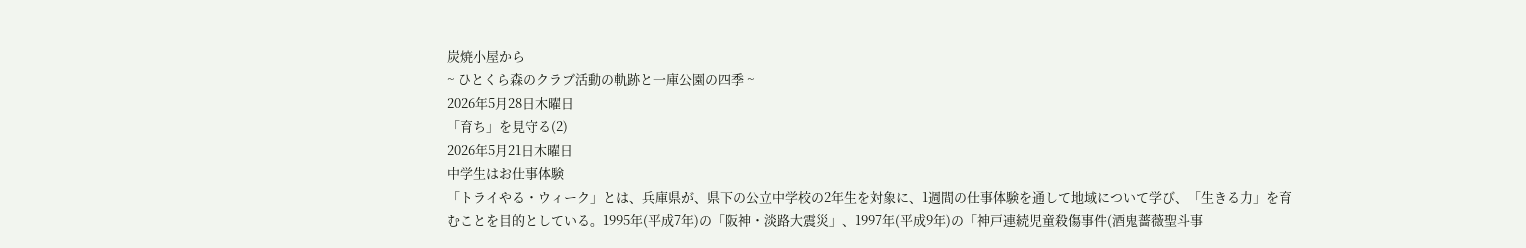炭焼小屋から
~ ひとくら森のクラブ活動の軌跡と一庫公園の四季 ~
2026年5月28日木曜日
「育ち」を見守る(2)
2026年5月21日木曜日
中学生はお仕事体験
「トライやる・ウィーク」とは、兵庫県が、県下の公立中学校の2年生を対象に、1週間の仕事体験を通して地域について学び、「生きる力」を育むことを目的としている。1995年(平成7年)の「阪神・淡路大震災」、1997年(平成9年)の「神戸連続児童殺傷事件(酒鬼薔薇聖斗事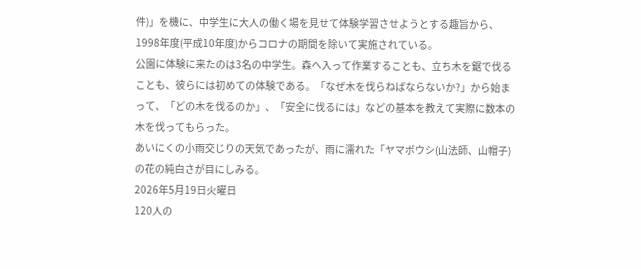件)」を機に、中学生に大人の働く場を見せて体験学習させようとする趣旨から、1998年度(平成10年度)からコロナの期間を除いて実施されている。
公園に体験に来たのは3名の中学生。森へ入って作業することも、立ち木を鋸で伐ることも、彼らには初めての体験である。「なぜ木を伐らねばならないか?」から始まって、「どの木を伐るのか」、「安全に伐るには」などの基本を教えて実際に数本の木を伐ってもらった。
あいにくの小雨交じりの天気であったが、雨に濡れた「ヤマボウシ(山法師、山帽子)の花の純白さが目にしみる。
2026年5月19日火曜日
120人の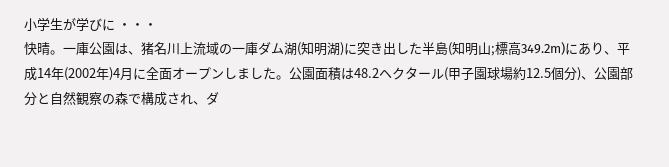小学生が学びに ・・・
快晴。一庫公園は、猪名川上流域の一庫ダム湖(知明湖)に突き出した半島(知明山;標高349.2m)にあり、平成14年(2002年)4月に全面オープンしました。公園面積は48.2ヘクタール(甲子園球場約12.5個分)、公園部分と自然観察の森で構成され、ダ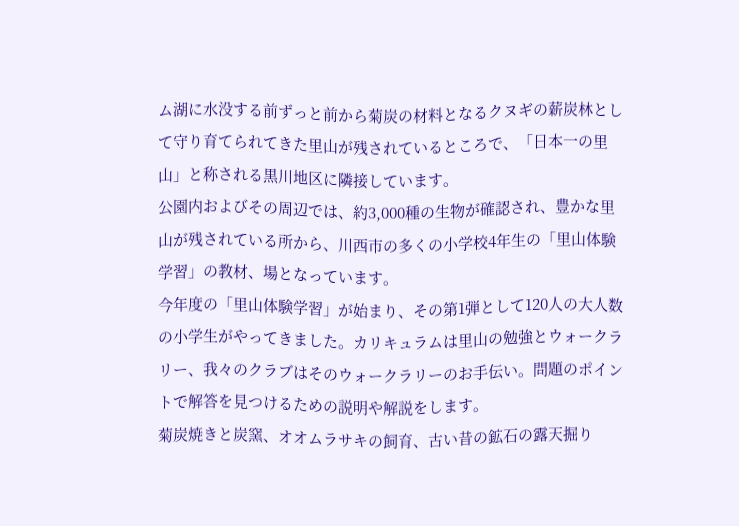ム湖に水没する前ずっと前から菊炭の材料となるクヌギの薪炭林として守り育てられてきた里山が残されているところで、「日本一の里山」と称される黒川地区に隣接しています。
公園内およびその周辺では、約3,000種の生物が確認され、豊かな里山が残されている所から、川西市の多くの小学校4年生の「里山体験学習」の教材、場となっています。
今年度の「里山体験学習」が始まり、その第1弾として120人の大人数の小学生がやってきました。カリキュラムは里山の勉強とウォークラリー、我々のクラブはそのウォークラリーのお手伝い。問題のポイントで解答を見つけるための説明や解説をします。
菊炭焼きと炭窯、オオムラサキの飼育、古い昔の鉱石の露天掘り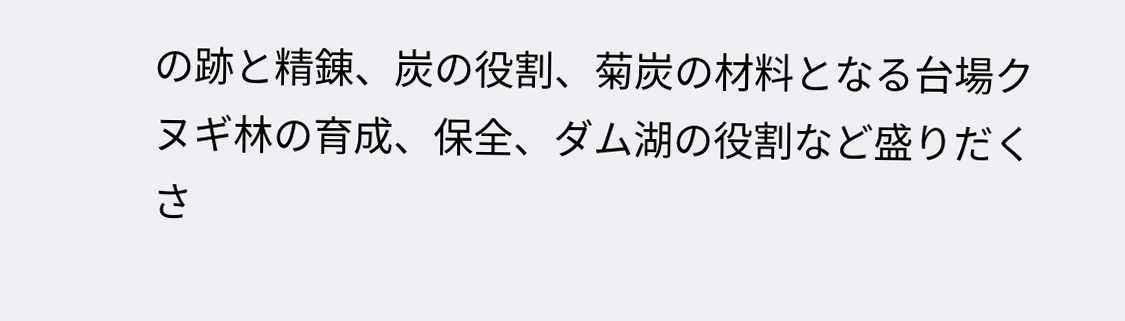の跡と精錬、炭の役割、菊炭の材料となる台場クヌギ林の育成、保全、ダム湖の役割など盛りだくさ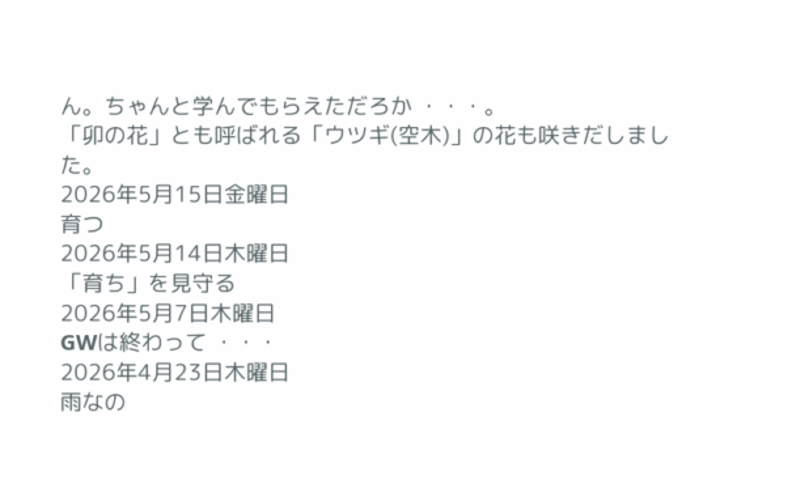ん。ちゃんと学んでもらえただろか ・・・。
「卯の花」とも呼ばれる「ウツギ(空木)」の花も咲きだしました。
2026年5月15日金曜日
育つ
2026年5月14日木曜日
「育ち」を見守る
2026年5月7日木曜日
GWは終わって ・・・
2026年4月23日木曜日
雨なの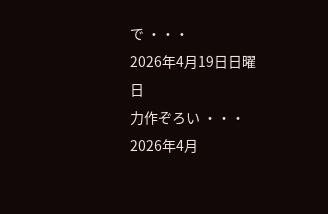で ・・・
2026年4月19日日曜日
力作ぞろい ・・・
2026年4月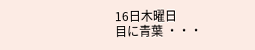16日木曜日
目に青葉 ・・・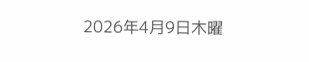2026年4月9日木曜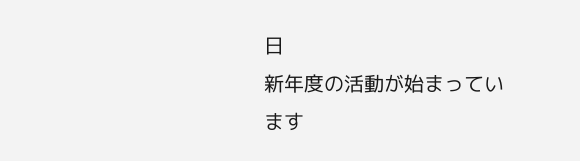日
新年度の活動が始まっています